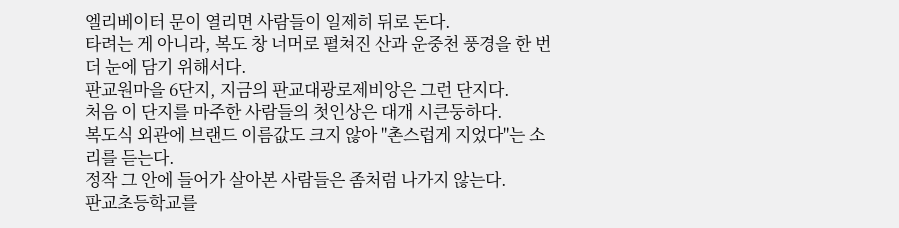엘리베이터 문이 열리면 사람들이 일제히 뒤로 돈다.
타려는 게 아니라, 복도 창 너머로 펼쳐진 산과 운중천 풍경을 한 번 더 눈에 담기 위해서다.
판교원마을 6단지, 지금의 판교대광로제비앙은 그런 단지다.
처음 이 단지를 마주한 사람들의 첫인상은 대개 시큰둥하다.
복도식 외관에 브랜드 이름값도 크지 않아 "촌스럽게 지었다"는 소리를 듣는다.
정작 그 안에 들어가 살아본 사람들은 좀처럼 나가지 않는다.
판교초등학교를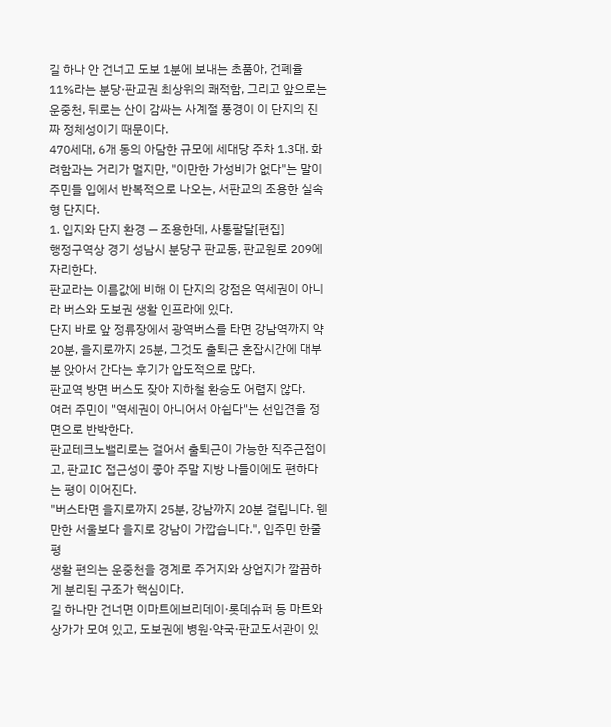길 하나 안 건너고 도보 1분에 보내는 초품아, 건폐율 11%라는 분당·판교권 최상위의 쾌적함, 그리고 앞으로는 운중천, 뒤로는 산이 감싸는 사계절 풍경이 이 단지의 진짜 정체성이기 때문이다.
470세대, 6개 동의 아담한 규모에 세대당 주차 1.3대. 화려함과는 거리가 멀지만, "이만한 가성비가 없다"는 말이 주민들 입에서 반복적으로 나오는, 서판교의 조용한 실속형 단지다.
1. 입지와 단지 환경 — 조용한데, 사통팔달[편집]
행정구역상 경기 성남시 분당구 판교동, 판교원로 209에 자리한다.
판교라는 이름값에 비해 이 단지의 강점은 역세권이 아니라 버스와 도보권 생활 인프라에 있다.
단지 바로 앞 정류장에서 광역버스를 타면 강남역까지 약 20분, 을지로까지 25분, 그것도 출퇴근 혼잡시간에 대부분 앉아서 간다는 후기가 압도적으로 많다.
판교역 방면 버스도 잦아 지하철 환승도 어렵지 않다.
여러 주민이 "역세권이 아니어서 아쉽다"는 선입견을 정면으로 반박한다.
판교테크노밸리로는 걸어서 출퇴근이 가능한 직주근접이고, 판교IC 접근성이 좋아 주말 지방 나들이에도 편하다는 평이 이어진다.
"버스타면 을지로까지 25분, 강남까지 20분 걸립니다. 웬만한 서울보다 을지로 강남이 가깝습니다.", 입주민 한줄평
생활 편의는 운중천을 경계로 주거지와 상업지가 깔끔하게 분리된 구조가 핵심이다.
길 하나만 건너면 이마트에브리데이·롯데슈퍼 등 마트와 상가가 모여 있고, 도보권에 병원·약국·판교도서관이 있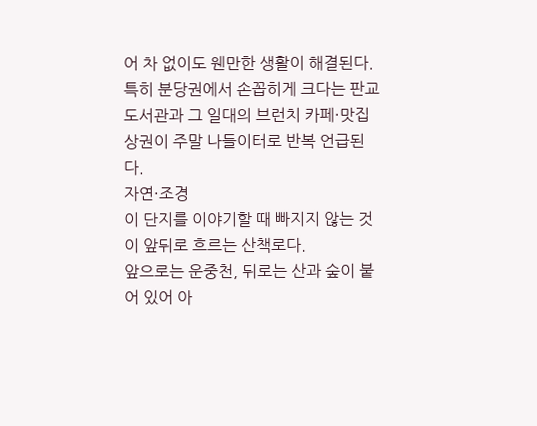어 차 없이도 웬만한 생활이 해결된다.
특히 분당권에서 손꼽히게 크다는 판교도서관과 그 일대의 브런치 카페·맛집 상권이 주말 나들이터로 반복 언급된다.
자연·조경
이 단지를 이야기할 때 빠지지 않는 것이 앞뒤로 흐르는 산책로다.
앞으로는 운중천, 뒤로는 산과 숲이 붙어 있어 아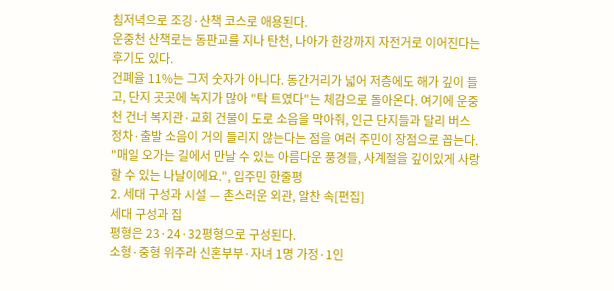침저녁으로 조깅·산책 코스로 애용된다.
운중천 산책로는 동판교를 지나 탄천, 나아가 한강까지 자전거로 이어진다는 후기도 있다.
건폐율 11%는 그저 숫자가 아니다. 동간거리가 넓어 저층에도 해가 깊이 들고, 단지 곳곳에 녹지가 많아 "탁 트였다"는 체감으로 돌아온다. 여기에 운중천 건너 복지관·교회 건물이 도로 소음을 막아줘, 인근 단지들과 달리 버스 정차·출발 소음이 거의 들리지 않는다는 점을 여러 주민이 장점으로 꼽는다.
"매일 오가는 길에서 만날 수 있는 아름다운 풍경들, 사계절을 깊이있게 사랑할 수 있는 나날이에요.", 입주민 한줄평
2. 세대 구성과 시설 — 촌스러운 외관, 알찬 속[편집]
세대 구성과 집
평형은 23·24·32평형으로 구성된다.
소형·중형 위주라 신혼부부·자녀 1명 가정·1인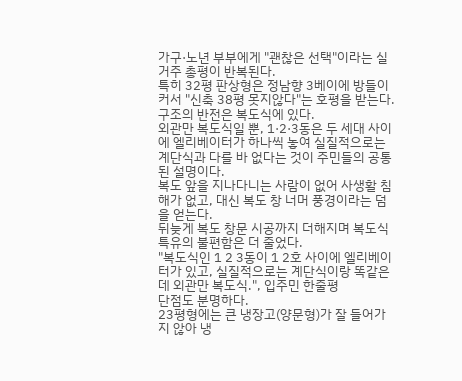가구·노년 부부에게 "괜찮은 선택"이라는 실거주 총평이 반복된다.
특히 32평 판상형은 정남향 3베이에 방들이 커서 "신축 38평 못지않다"는 호평을 받는다.
구조의 반전은 복도식에 있다.
외관만 복도식일 뿐, 1·2·3동은 두 세대 사이에 엘리베이터가 하나씩 놓여 실질적으로는 계단식과 다를 바 없다는 것이 주민들의 공통된 설명이다.
복도 앞을 지나다니는 사람이 없어 사생활 침해가 없고, 대신 복도 창 너머 풍경이라는 덤을 얻는다.
뒤늦게 복도 창문 시공까지 더해지며 복도식 특유의 불편함은 더 줄었다.
"복도식인 1 2 3동이 1 2호 사이에 엘리베이터가 있고, 실질적으로는 계단식이랑 똑같은데 외관만 복도식.", 입주민 한줄평
단점도 분명하다.
23평형에는 큰 냉장고(양문형)가 잘 들어가지 않아 냉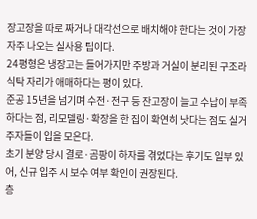장고장을 따로 짜거나 대각선으로 배치해야 한다는 것이 가장 자주 나오는 실사용 팁이다.
24평형은 냉장고는 들어가지만 주방과 거실이 분리된 구조라 식탁 자리가 애매하다는 평이 있다.
준공 15년을 넘기며 수전·전구 등 잔고장이 늘고 수납이 부족하다는 점, 리모델링·확장을 한 집이 확연히 낫다는 점도 실거주자들이 입을 모은다.
초기 분양 당시 결로·곰팡이 하자를 겪었다는 후기도 일부 있어, 신규 입주 시 보수 여부 확인이 권장된다.
층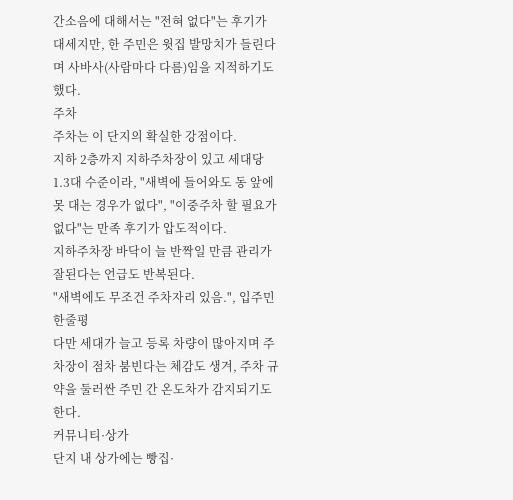간소음에 대해서는 "전혀 없다"는 후기가 대세지만, 한 주민은 윗집 발망치가 들린다며 사바사(사람마다 다름)임을 지적하기도 했다.
주차
주차는 이 단지의 확실한 강점이다.
지하 2층까지 지하주차장이 있고 세대당 1.3대 수준이라, "새벽에 들어와도 동 앞에 못 대는 경우가 없다", "이중주차 할 필요가 없다"는 만족 후기가 압도적이다.
지하주차장 바닥이 늘 반짝일 만큼 관리가 잘된다는 언급도 반복된다.
"새벽에도 무조건 주차자리 있음.", 입주민 한줄평
다만 세대가 늘고 등록 차량이 많아지며 주차장이 점차 붐빈다는 체감도 생겨, 주차 규약을 둘러싼 주민 간 온도차가 감지되기도 한다.
커뮤니티·상가
단지 내 상가에는 빵집·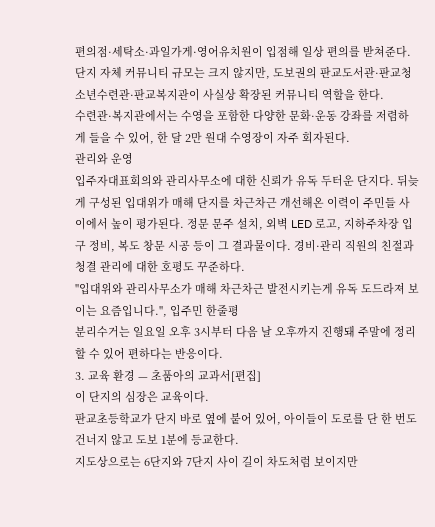편의점·세탁소·과일가게·영어유치원이 입점해 일상 편의를 받쳐준다.
단지 자체 커뮤니티 규모는 크지 않지만, 도보권의 판교도서관·판교청소년수련관·판교복지관이 사실상 확장된 커뮤니티 역할을 한다.
수련관·복지관에서는 수영을 포함한 다양한 문화·운동 강좌를 저렴하게 들을 수 있어, 한 달 2만 원대 수영장이 자주 회자된다.
관리와 운영
입주자대표회의와 관리사무소에 대한 신뢰가 유독 두터운 단지다. 뒤늦게 구성된 입대위가 매해 단지를 차근차근 개선해온 이력이 주민들 사이에서 높이 평가된다. 정문 문주 설치, 외벽 LED 로고, 지하주차장 입구 정비, 복도 창문 시공 등이 그 결과물이다. 경비·관리 직원의 친절과 청결 관리에 대한 호평도 꾸준하다.
"입대위와 관리사무소가 매해 차근차근 발전시키는게 유독 도드라져 보이는 요즘입니다.", 입주민 한줄평
분리수거는 일요일 오후 3시부터 다음 날 오후까지 진행돼 주말에 정리할 수 있어 편하다는 반응이다.
3. 교육 환경 — 초품아의 교과서[편집]
이 단지의 심장은 교육이다.
판교초등학교가 단지 바로 옆에 붙어 있어, 아이들이 도로를 단 한 번도 건너지 않고 도보 1분에 등교한다.
지도상으로는 6단지와 7단지 사이 길이 차도처럼 보이지만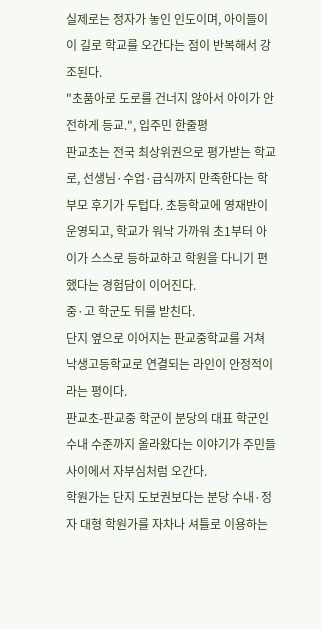실제로는 정자가 놓인 인도이며, 아이들이 이 길로 학교를 오간다는 점이 반복해서 강조된다.
"초품아로 도로를 건너지 않아서 아이가 안전하게 등교.", 입주민 한줄평
판교초는 전국 최상위권으로 평가받는 학교로, 선생님·수업·급식까지 만족한다는 학부모 후기가 두텁다. 초등학교에 영재반이 운영되고, 학교가 워낙 가까워 초1부터 아이가 스스로 등하교하고 학원을 다니기 편했다는 경험담이 이어진다.
중·고 학군도 뒤를 받친다.
단지 옆으로 이어지는 판교중학교를 거쳐 낙생고등학교로 연결되는 라인이 안정적이라는 평이다.
판교초-판교중 학군이 분당의 대표 학군인 수내 수준까지 올라왔다는 이야기가 주민들 사이에서 자부심처럼 오간다.
학원가는 단지 도보권보다는 분당 수내·정자 대형 학원가를 자차나 셔틀로 이용하는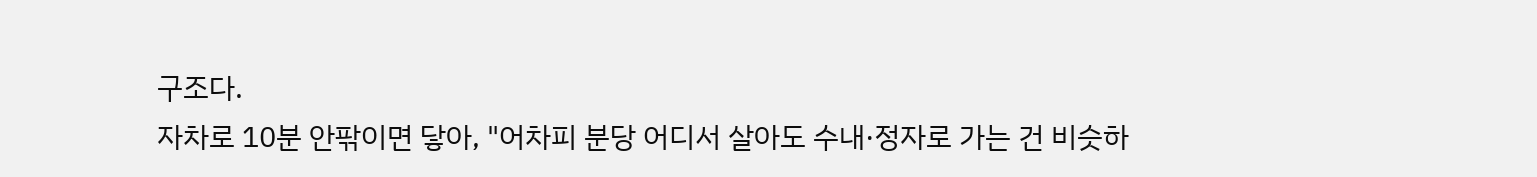구조다.
자차로 10분 안팎이면 닿아, "어차피 분당 어디서 살아도 수내·정자로 가는 건 비슷하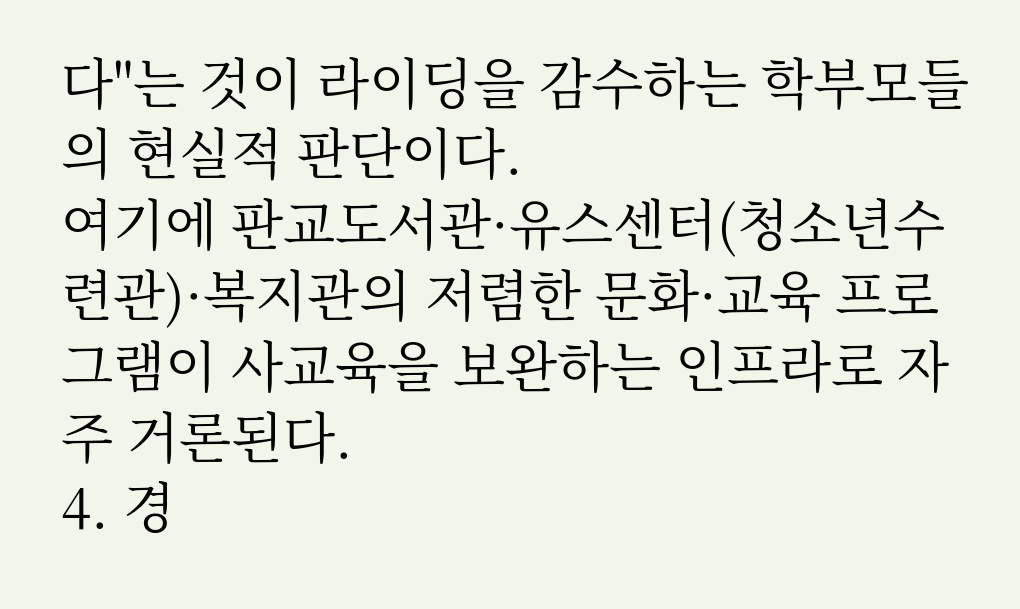다"는 것이 라이딩을 감수하는 학부모들의 현실적 판단이다.
여기에 판교도서관·유스센터(청소년수련관)·복지관의 저렴한 문화·교육 프로그램이 사교육을 보완하는 인프라로 자주 거론된다.
4. 경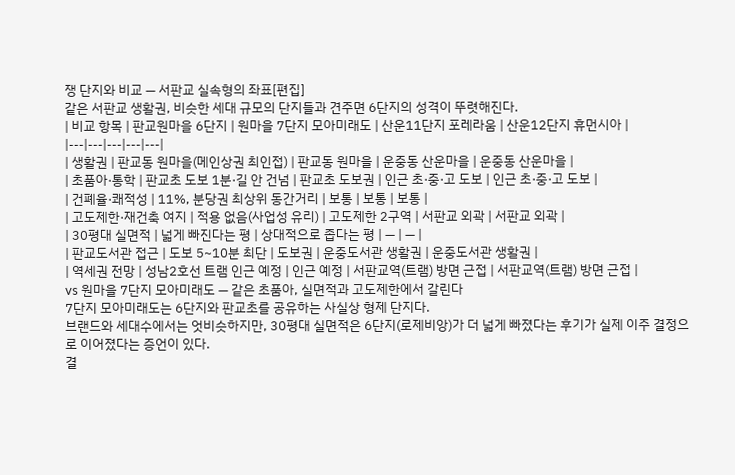쟁 단지와 비교 — 서판교 실속형의 좌표[편집]
같은 서판교 생활권, 비슷한 세대 규모의 단지들과 견주면 6단지의 성격이 뚜렷해진다.
| 비교 항목 | 판교원마을 6단지 | 원마을 7단지 모아미래도 | 산운11단지 포레라움 | 산운12단지 휴먼시아 |
|---|---|---|---|---|
| 생활권 | 판교동 원마을(메인상권 최인접) | 판교동 원마을 | 운중동 산운마을 | 운중동 산운마을 |
| 초품아·통학 | 판교초 도보 1분·길 안 건넘 | 판교초 도보권 | 인근 초·중·고 도보 | 인근 초·중·고 도보 |
| 건폐율·쾌적성 | 11%, 분당권 최상위 동간거리 | 보통 | 보통 | 보통 |
| 고도제한·재건축 여지 | 적용 없음(사업성 유리) | 고도제한 2구역 | 서판교 외곽 | 서판교 외곽 |
| 30평대 실면적 | 넓게 빠진다는 평 | 상대적으로 좁다는 평 | — | — |
| 판교도서관 접근 | 도보 5~10분 최단 | 도보권 | 운중도서관 생활권 | 운중도서관 생활권 |
| 역세권 전망 | 성남2호선 트램 인근 예정 | 인근 예정 | 서판교역(트램) 방면 근접 | 서판교역(트램) 방면 근접 |
vs 원마을 7단지 모아미래도 — 같은 초품아, 실면적과 고도제한에서 갈린다
7단지 모아미래도는 6단지와 판교초를 공유하는 사실상 형제 단지다.
브랜드와 세대수에서는 엇비슷하지만, 30평대 실면적은 6단지(로제비앙)가 더 넓게 빠졌다는 후기가 실제 이주 결정으로 이어졌다는 증언이 있다.
결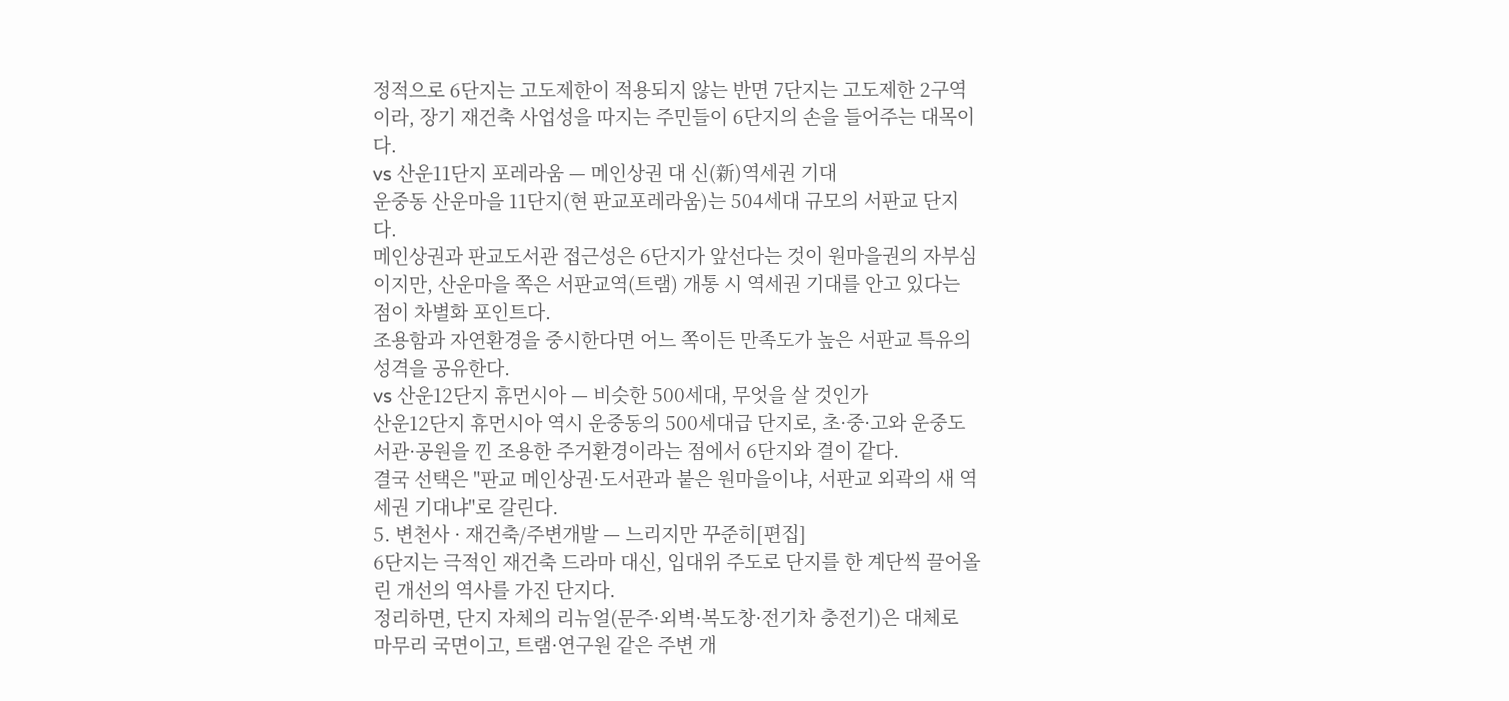정적으로 6단지는 고도제한이 적용되지 않는 반면 7단지는 고도제한 2구역이라, 장기 재건축 사업성을 따지는 주민들이 6단지의 손을 들어주는 대목이다.
vs 산운11단지 포레라움 — 메인상권 대 신(新)역세권 기대
운중동 산운마을 11단지(현 판교포레라움)는 504세대 규모의 서판교 단지다.
메인상권과 판교도서관 접근성은 6단지가 앞선다는 것이 원마을권의 자부심이지만, 산운마을 쪽은 서판교역(트램) 개통 시 역세권 기대를 안고 있다는 점이 차별화 포인트다.
조용함과 자연환경을 중시한다면 어느 쪽이든 만족도가 높은 서판교 특유의 성격을 공유한다.
vs 산운12단지 휴먼시아 — 비슷한 500세대, 무엇을 살 것인가
산운12단지 휴먼시아 역시 운중동의 500세대급 단지로, 초·중·고와 운중도서관·공원을 낀 조용한 주거환경이라는 점에서 6단지와 결이 같다.
결국 선택은 "판교 메인상권·도서관과 붙은 원마을이냐, 서판교 외곽의 새 역세권 기대냐"로 갈린다.
5. 변천사 · 재건축/주변개발 — 느리지만 꾸준히[편집]
6단지는 극적인 재건축 드라마 대신, 입대위 주도로 단지를 한 계단씩 끌어올린 개선의 역사를 가진 단지다.
정리하면, 단지 자체의 리뉴얼(문주·외벽·복도창·전기차 충전기)은 대체로 마무리 국면이고, 트램·연구원 같은 주변 개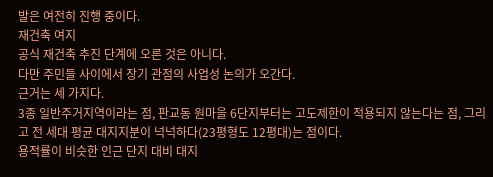발은 여전히 진행 중이다.
재건축 여지
공식 재건축 추진 단계에 오른 것은 아니다.
다만 주민들 사이에서 장기 관점의 사업성 논의가 오간다.
근거는 세 가지다.
3종 일반주거지역이라는 점, 판교동 원마을 6단지부터는 고도제한이 적용되지 않는다는 점, 그리고 전 세대 평균 대지지분이 넉넉하다(23평형도 12평대)는 점이다.
용적률이 비슷한 인근 단지 대비 대지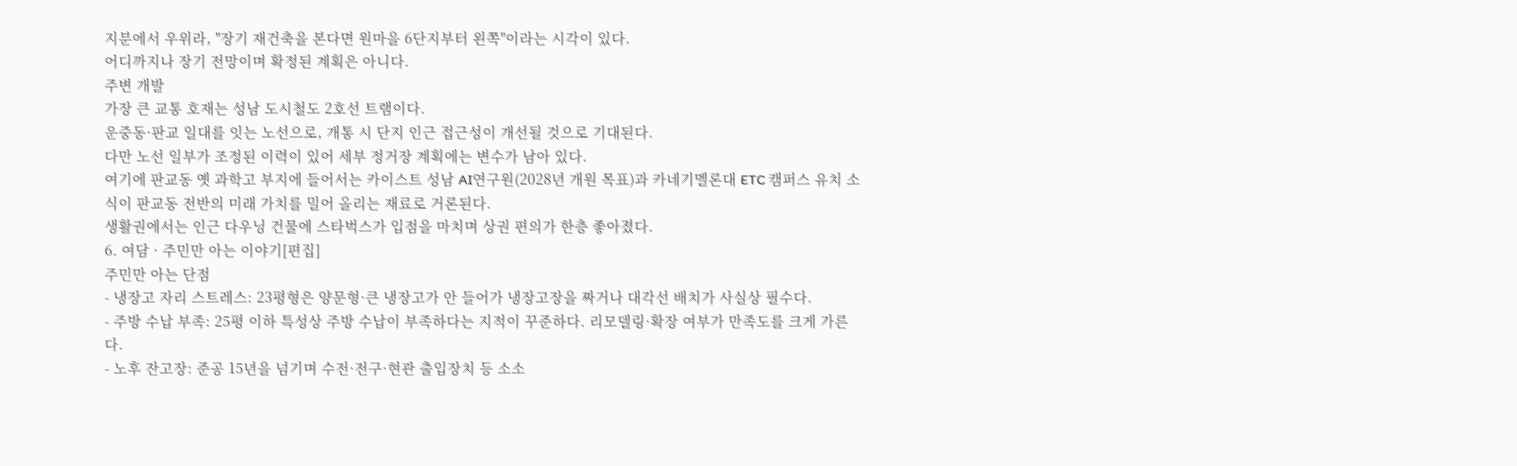지분에서 우위라, "장기 재건축을 본다면 원마을 6단지부터 왼쪽"이라는 시각이 있다.
어디까지나 장기 전망이며 확정된 계획은 아니다.
주변 개발
가장 큰 교통 호재는 성남 도시철도 2호선 트램이다.
운중동·판교 일대를 잇는 노선으로, 개통 시 단지 인근 접근성이 개선될 것으로 기대된다.
다만 노선 일부가 조정된 이력이 있어 세부 정거장 계획에는 변수가 남아 있다.
여기에 판교동 옛 과학고 부지에 들어서는 카이스트 성남 AI연구원(2028년 개원 목표)과 카네기멜론대 ETC 캠퍼스 유치 소식이 판교동 전반의 미래 가치를 밀어 올리는 재료로 거론된다.
생활권에서는 인근 다우닝 건물에 스타벅스가 입점을 마치며 상권 편의가 한층 좋아졌다.
6. 여담 · 주민만 아는 이야기[편집]
주민만 아는 단점
- 냉장고 자리 스트레스: 23평형은 양문형·큰 냉장고가 안 들어가 냉장고장을 짜거나 대각선 배치가 사실상 필수다.
- 주방 수납 부족: 25평 이하 특성상 주방 수납이 부족하다는 지적이 꾸준하다. 리모델링·확장 여부가 만족도를 크게 가른다.
- 노후 잔고장: 준공 15년을 넘기며 수전·전구·현관 출입장치 등 소소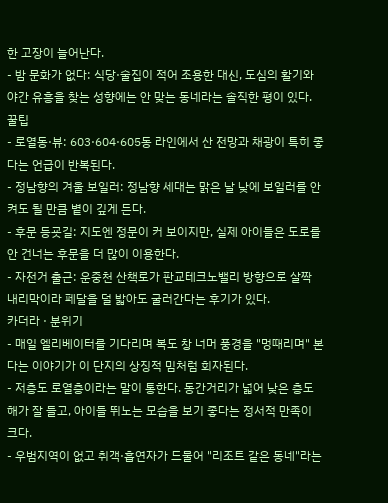한 고장이 늘어난다.
- 밤 문화가 없다: 식당·술집이 적어 조용한 대신, 도심의 활기와 야간 유흥을 찾는 성향에는 안 맞는 동네라는 솔직한 평이 있다.
꿀팁
- 로열동·뷰: 603·604·605동 라인에서 산 전망과 채광이 특히 좋다는 언급이 반복된다.
- 정남향의 겨울 보일러: 정남향 세대는 맑은 날 낮에 보일러를 안 켜도 될 만큼 볕이 깊게 든다.
- 후문 등굣길: 지도엔 정문이 커 보이지만, 실제 아이들은 도로를 안 건너는 후문을 더 많이 이용한다.
- 자전거 출근: 운중천 산책로가 판교테크노밸리 방향으로 살짝 내리막이라 페달을 덜 밟아도 굴러간다는 후기가 있다.
카더라 · 분위기
- 매일 엘리베이터를 기다리며 복도 창 너머 풍경을 "멍때리며" 본다는 이야기가 이 단지의 상징적 밈처럼 회자된다.
- 저층도 로열층이라는 말이 통한다. 동간거리가 넓어 낮은 층도 해가 잘 들고, 아이들 뛰노는 모습을 보기 좋다는 정서적 만족이 크다.
- 우범지역이 없고 취객·흡연자가 드물어 "리조트 같은 동네"라는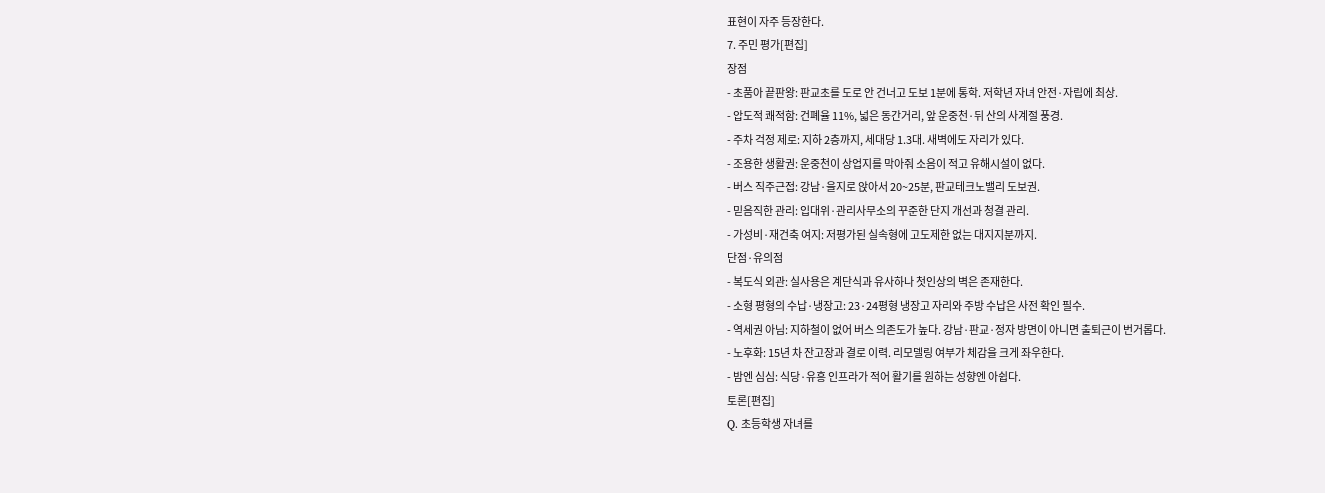표현이 자주 등장한다.
7. 주민 평가[편집]
장점
- 초품아 끝판왕: 판교초를 도로 안 건너고 도보 1분에 통학. 저학년 자녀 안전·자립에 최상.
- 압도적 쾌적함: 건폐율 11%, 넓은 동간거리, 앞 운중천·뒤 산의 사계절 풍경.
- 주차 걱정 제로: 지하 2층까지, 세대당 1.3대. 새벽에도 자리가 있다.
- 조용한 생활권: 운중천이 상업지를 막아줘 소음이 적고 유해시설이 없다.
- 버스 직주근접: 강남·을지로 앉아서 20~25분, 판교테크노밸리 도보권.
- 믿음직한 관리: 입대위·관리사무소의 꾸준한 단지 개선과 청결 관리.
- 가성비·재건축 여지: 저평가된 실속형에 고도제한 없는 대지지분까지.
단점·유의점
- 복도식 외관: 실사용은 계단식과 유사하나 첫인상의 벽은 존재한다.
- 소형 평형의 수납·냉장고: 23·24평형 냉장고 자리와 주방 수납은 사전 확인 필수.
- 역세권 아님: 지하철이 없어 버스 의존도가 높다. 강남·판교·정자 방면이 아니면 출퇴근이 번거롭다.
- 노후화: 15년 차 잔고장과 결로 이력. 리모델링 여부가 체감을 크게 좌우한다.
- 밤엔 심심: 식당·유흥 인프라가 적어 활기를 원하는 성향엔 아쉽다.
토론[편집]
Q. 초등학생 자녀를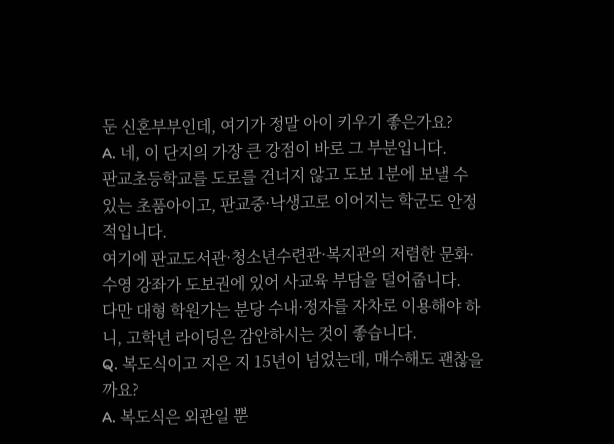둔 신혼부부인데, 여기가 정말 아이 키우기 좋은가요?
A. 네, 이 단지의 가장 큰 강점이 바로 그 부분입니다.
판교초등학교를 도로를 건너지 않고 도보 1분에 보낼 수 있는 초품아이고, 판교중·낙생고로 이어지는 학군도 안정적입니다.
여기에 판교도서관·청소년수련관·복지관의 저렴한 문화·수영 강좌가 도보권에 있어 사교육 부담을 덜어줍니다.
다만 대형 학원가는 분당 수내·정자를 자차로 이용해야 하니, 고학년 라이딩은 감안하시는 것이 좋습니다.
Q. 복도식이고 지은 지 15년이 넘었는데, 매수해도 괜찮을까요?
A. 복도식은 외관일 뿐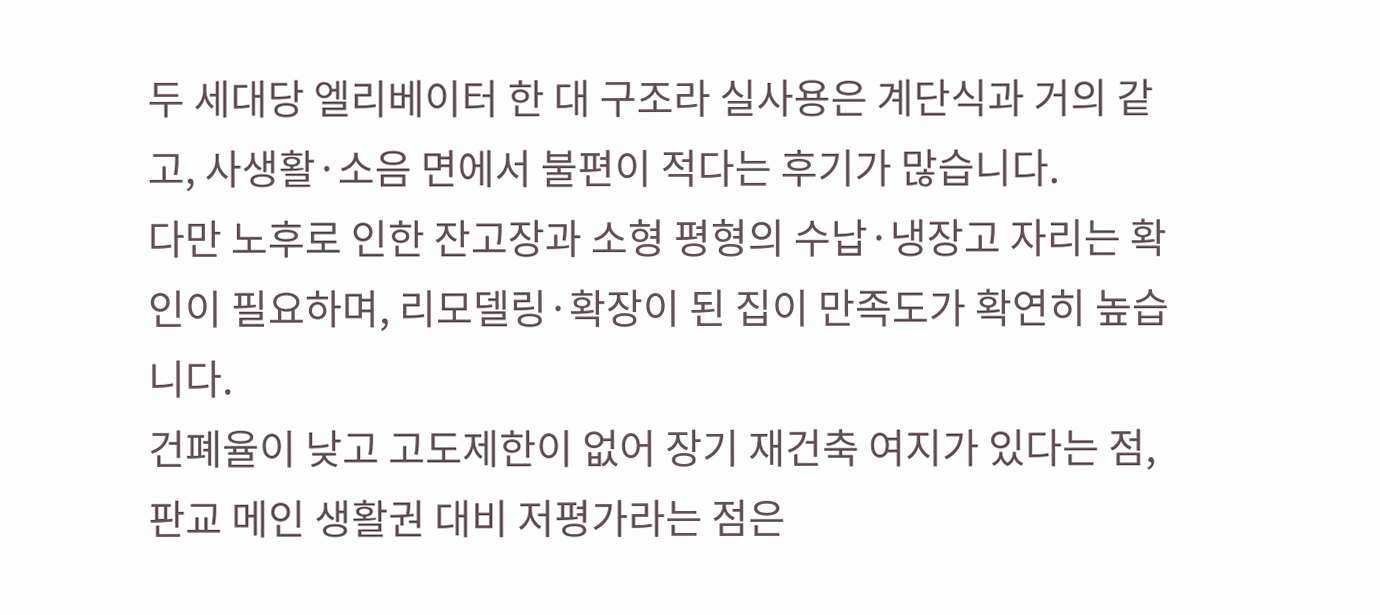두 세대당 엘리베이터 한 대 구조라 실사용은 계단식과 거의 같고, 사생활·소음 면에서 불편이 적다는 후기가 많습니다.
다만 노후로 인한 잔고장과 소형 평형의 수납·냉장고 자리는 확인이 필요하며, 리모델링·확장이 된 집이 만족도가 확연히 높습니다.
건폐율이 낮고 고도제한이 없어 장기 재건축 여지가 있다는 점, 판교 메인 생활권 대비 저평가라는 점은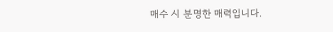매수 시 분명한 매력입니다.